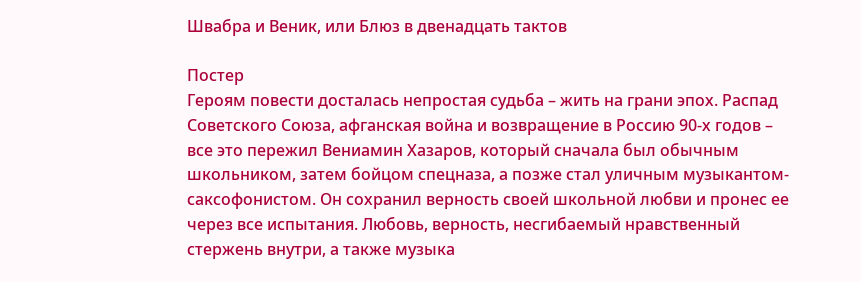Швабра и Веник, или Блюз в двенадцать тактов

Постер
Героям повести досталась непростая судьба – жить на грани эпох. Распад Советского Союза, афганская война и возвращение в Россию 90-х годов – все это пережил Вениамин Хазаров, который сначала был обычным школьником, затем бойцом спецназа, а позже стал уличным музыкантом-саксофонистом. Он сохранил верность своей школьной любви и пронес ее через все испытания. Любовь, верность, несгибаемый нравственный стержень внутри, а также музыка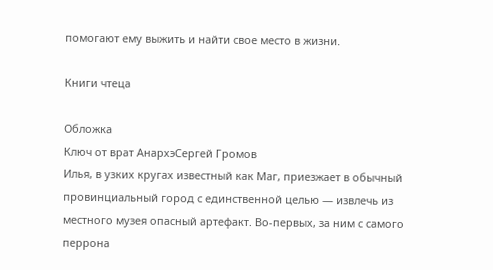помогают ему выжить и найти свое место в жизни.

Книги чтеца

Обложка
Ключ от врат АнархэСергей Громов
Илья, в узких кругах известный как Маг, приезжает в обычный провинциальный город с единственной целью — извлечь из местного музея опасный артефакт. Во-первых, за ним с самого перрона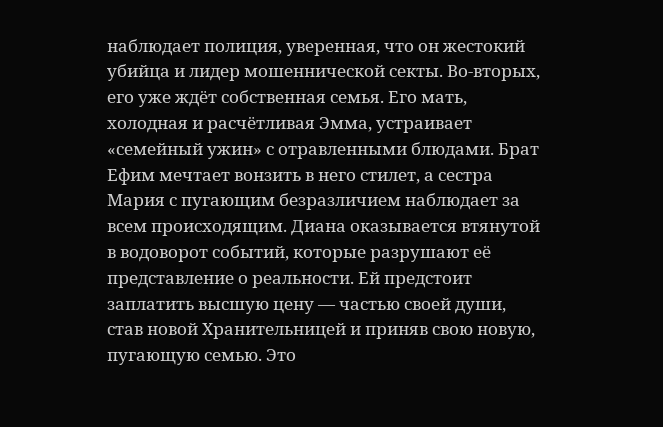наблюдает полиция, уверенная, что он жестокий убийца и лидер мошеннической секты. Во-вторых, его уже ждёт собственная семья. Его мать, холодная и расчётливая Эмма, устраивает «семейный ужин» с отравленными блюдами. Брат Ефим мечтает вонзить в него стилет, а сестра Мария с пугающим безразличием наблюдает за всем происходящим. Диана оказывается втянутой в водоворот событий, которые разрушают её представление о реальности. Ей предстоит заплатить высшую цену — частью своей души, став новой Хранительницей и приняв свою новую, пугающую семью. Это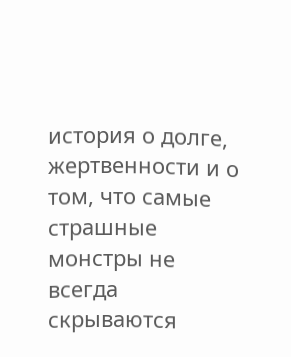история о долге, жертвенности и о том, что самые страшные монстры не всегда скрываются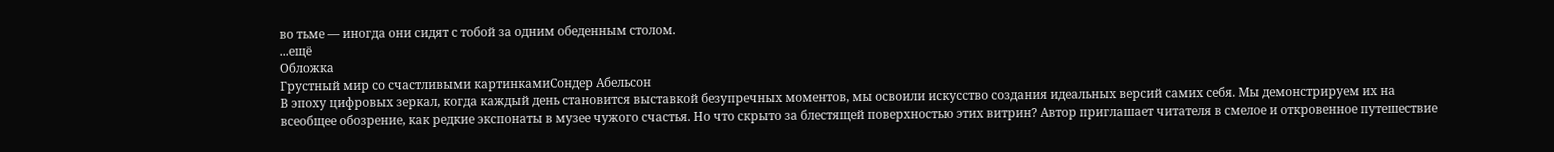во тьме — иногда они сидят с тобой за одним обеденным столом.
...ещё
Обложка
Грустный мир со счастливыми картинкамиСондер Абельсон
В эпоху цифровых зеркал, когда каждый день становится выставкой безупречных моментов, мы освоили искусство создания идеальных версий самих себя. Мы демонстрируем их на всеобщее обозрение, как редкие экспонаты в музее чужого счастья. Но что скрыто за блестящей поверхностью этих витрин? Автор приглашает читателя в смелое и откровенное путешествие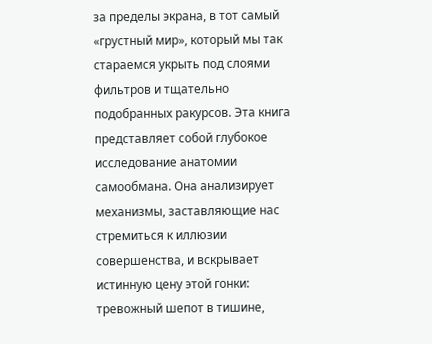за пределы экрана, в тот самый «грустный мир», который мы так стараемся укрыть под слоями фильтров и тщательно подобранных ракурсов. Эта книга представляет собой глубокое исследование анатомии самообмана. Она анализирует механизмы, заставляющие нас стремиться к иллюзии совершенства, и вскрывает истинную цену этой гонки: тревожный шепот в тишине,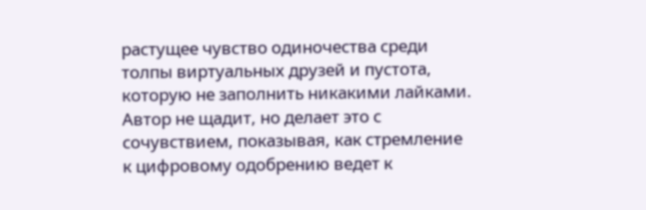растущее чувство одиночества среди толпы виртуальных друзей и пустота, которую не заполнить никакими лайками. Автор не щадит, но делает это с сочувствием, показывая, как стремление к цифровому одобрению ведет к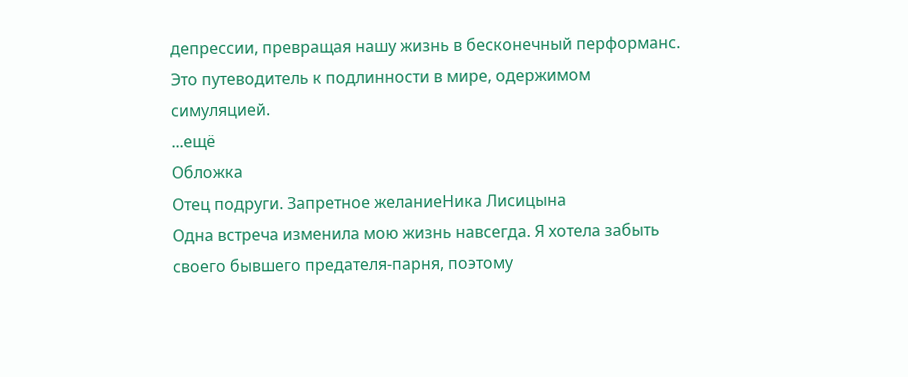депрессии, превращая нашу жизнь в бесконечный перформанс. Это путеводитель к подлинности в мире, одержимом симуляцией.
...ещё
Обложка
Отец подруги. Запретное желаниеНика Лисицына
Одна встреча изменила мою жизнь навсегда. Я хотела забыть своего бывшего предателя-парня, поэтому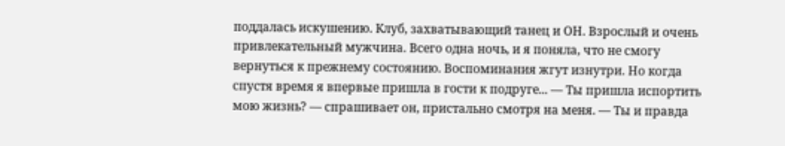поддалась искушению. Клуб, захватывающий танец и ОН. Взрослый и очень привлекательный мужчина. Всего одна ночь, и я поняла, что не смогу вернуться к прежнему состоянию. Воспоминания жгут изнутри. Но когда спустя время я впервые пришла в гости к подруге... — Ты пришла испортить мою жизнь? — спрашивает он, пристально смотря на меня. — Ты и правда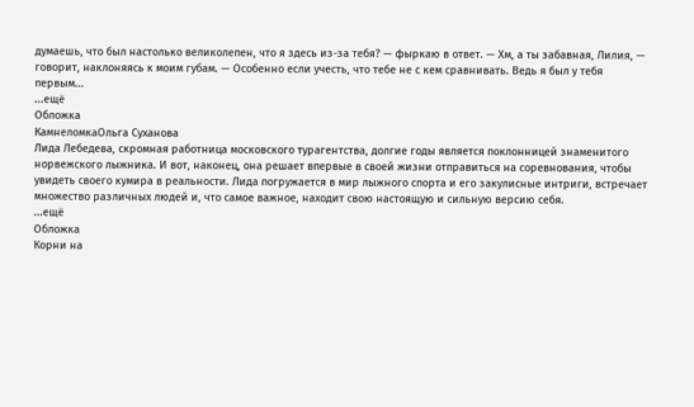думаешь, что был настолько великолепен, что я здесь из-за тебя? — фыркаю в ответ. — Хм, а ты забавная, Лилия, — говорит, наклоняясь к моим губам. — Особенно если учесть, что тебе не с кем сравнивать. Ведь я был у тебя первым...
...ещё
Обложка
КамнеломкаОльга Суханова
Лида Лебедева, скромная работница московского турагентства, долгие годы является поклонницей знаменитого норвежского лыжника. И вот, наконец, она решает впервые в своей жизни отправиться на соревнования, чтобы увидеть своего кумира в реальности. Лида погружается в мир лыжного спорта и его закулисные интриги, встречает множество различных людей и, что самое важное, находит свою настоящую и сильную версию себя.
...ещё
Обложка
Корни на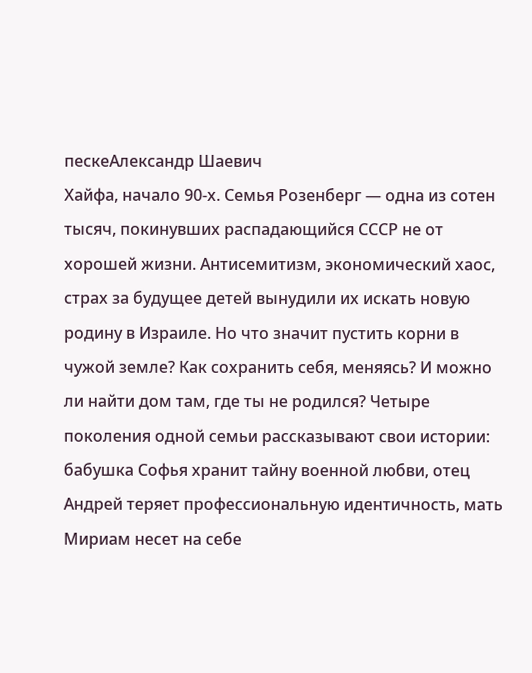пескеАлександр Шаевич
Хайфа, начало 90-х. Семья Розенберг — одна из сотен тысяч, покинувших распадающийся СССР не от хорошей жизни. Антисемитизм, экономический хаос, страх за будущее детей вынудили их искать новую родину в Израиле. Но что значит пустить корни в чужой земле? Как сохранить себя, меняясь? И можно ли найти дом там, где ты не родился? Четыре поколения одной семьи рассказывают свои истории: бабушка Софья хранит тайну военной любви, отец Андрей теряет профессиональную идентичность, мать Мириам несет на себе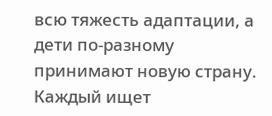всю тяжесть адаптации, а дети по-разному принимают новую страну. Каждый ищет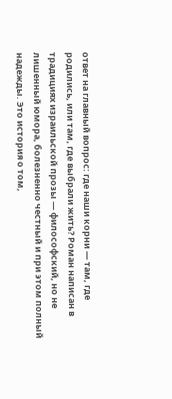ответ на главный вопрос: где наши корни — там, где родились, или там, где выбрали жить? Роман написан в традициях израильской прозы — философский, но не лишенный юмора, болезненно честный и при этом полный надежды. Это история о том,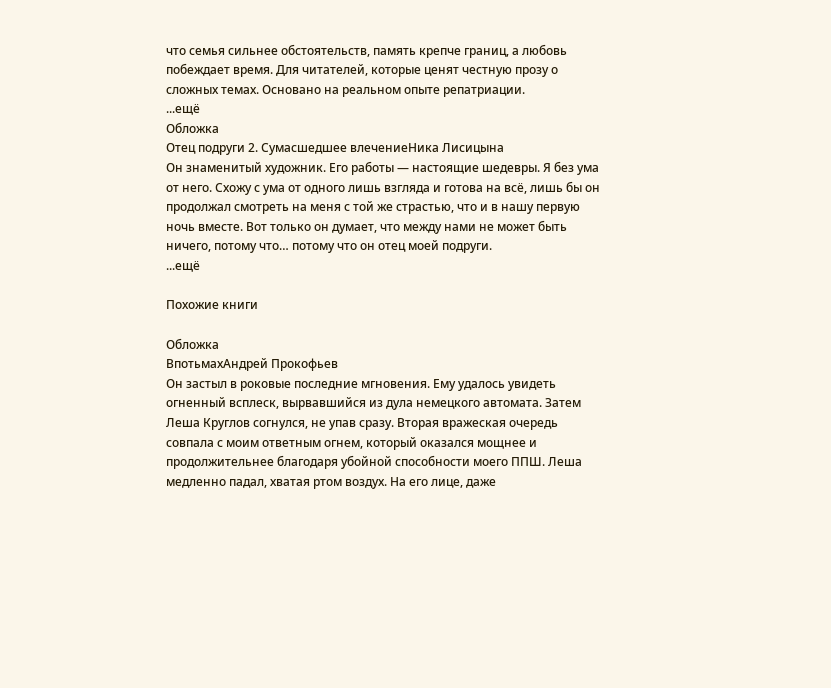что семья сильнее обстоятельств, память крепче границ, а любовь побеждает время. Для читателей, которые ценят честную прозу о сложных темах. Основано на реальном опыте репатриации.
...ещё
Обложка
Отец подруги 2. Сумасшедшее влечениеНика Лисицына
Он знаменитый художник. Его работы — настоящие шедевры. Я без ума от него. Схожу с ума от одного лишь взгляда и готова на всё, лишь бы он продолжал смотреть на меня с той же страстью, что и в нашу первую ночь вместе. Вот только он думает, что между нами не может быть ничего, потому что… потому что он отец моей подруги.
...ещё

Похожие книги

Обложка
ВпотьмахАндрей Прокофьев
Он застыл в роковые последние мгновения. Ему удалось увидеть огненный всплеск, вырвавшийся из дула немецкого автомата. Затем Леша Круглов согнулся, не упав сразу. Вторая вражеская очередь совпала с моим ответным огнем, который оказался мощнее и продолжительнее благодаря убойной способности моего ППШ. Леша медленно падал, хватая ртом воздух. На его лице, даже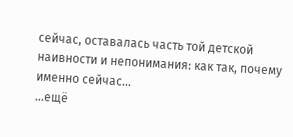сейчас, оставалась часть той детской наивности и непонимания: как так, почему именно сейчас...
...ещё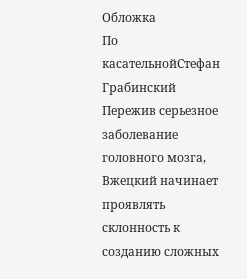Обложка
По касательнойСтефан Грабинский
Пережив серьезное заболевание головного мозга, Вжецкий начинает проявлять склонность к созданию сложных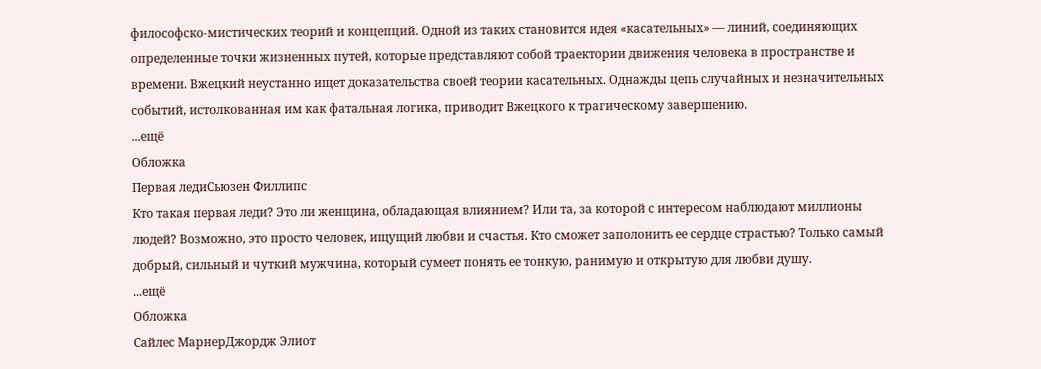философско-мистических теорий и концепций. Одной из таких становится идея «касательных» — линий, соединяющих определенные точки жизненных путей, которые представляют собой траектории движения человека в пространстве и времени. Вжецкий неустанно ищет доказательства своей теории касательных. Однажды цепь случайных и незначительных событий, истолкованная им как фатальная логика, приводит Вжецкого к трагическому завершению.
...ещё
Обложка
Первая ледиСьюзен Филлипс
Кто такая первая леди? Это ли женщина, обладающая влиянием? Или та, за которой с интересом наблюдают миллионы людей? Возможно, это просто человек, ищущий любви и счастья. Кто сможет заполонить ее сердце страстью? Только самый добрый, сильный и чуткий мужчина, который сумеет понять ее тонкую, ранимую и открытую для любви душу.
...ещё
Обложка
Сайлес МарнерДжордж Элиот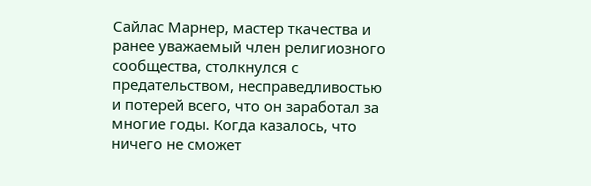Сайлас Марнер, мастер ткачества и ранее уважаемый член религиозного сообщества, столкнулся с предательством, несправедливостью и потерей всего, что он заработал за многие годы. Когда казалось, что ничего не сможет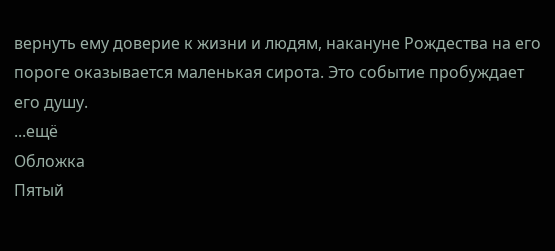вернуть ему доверие к жизни и людям, накануне Рождества на его пороге оказывается маленькая сирота. Это событие пробуждает его душу.
...ещё
Обложка
Пятый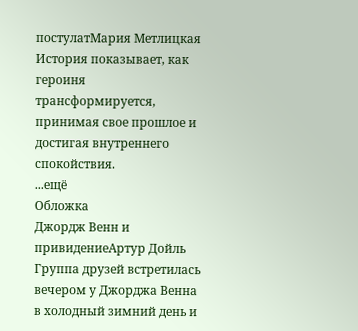постулатМария Метлицкая
История показывает, как героиня трансформируется, принимая свое прошлое и достигая внутреннего спокойствия.
...ещё
Обложка
Джордж Венн и привидениеАртур Дойль
Группа друзей встретилась вечером у Джорджа Венна в холодный зимний день и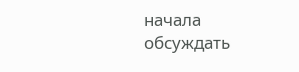начала обсуждать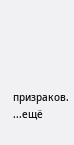призраков.
...ещё